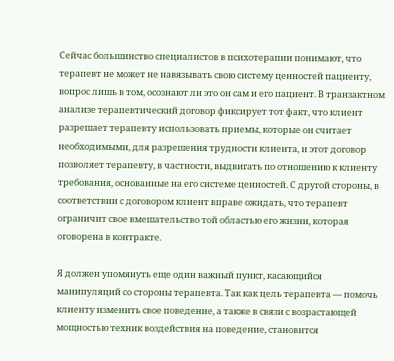Сейчас большинство специалистов в психотерапии понимают, что терапевт не может не навязывать свою систему ценностей пациенту, вопрос лишь в том, осознают ли это он сам и его пациент. В транзактном анализе терапевтический договор фиксирует тот факт, что клиент разрешает терапевту использовать приемы, которые он считает необходимыми, для разрешения трудности клиента, и этот договор позволяет терапевту, в частности, выдвигать по отношению к клиенту требования, основанные на его системе ценностей. С другой стороны, в соответствии с договором клиент вправе ожидать, что терапевт ограничит свое вмешательство той областью его жизни, которая оговорена в контракте.

Я должен упомянуть еще один важный пункт, касающийся манипуляций со стороны терапевта. Так как цель терапевта — помочь клиенту изменить свое поведение, а также в связи с возрастающей мощностью техник воздействия на поведение, становится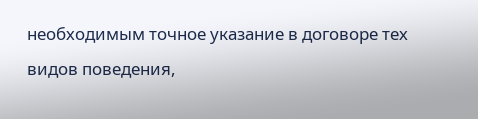необходимым точное указание в договоре тех видов поведения,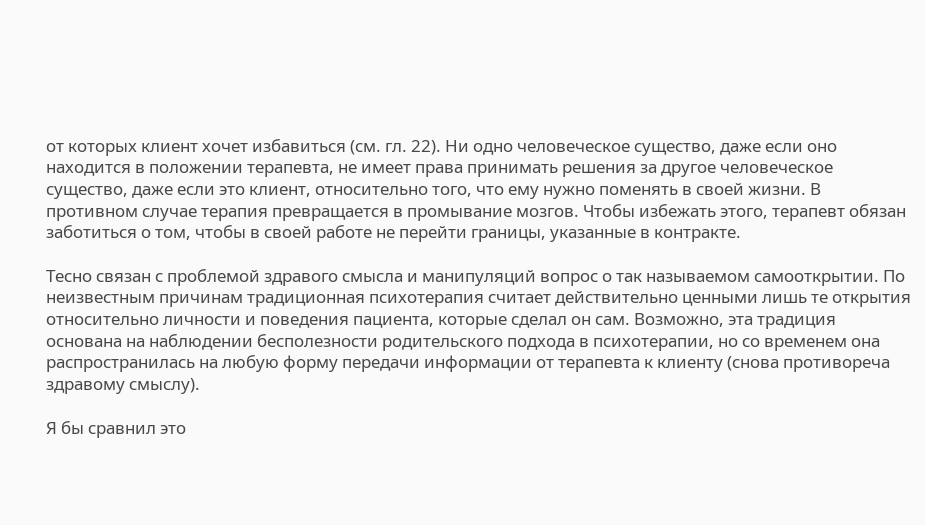от которых клиент хочет избавиться (см. гл. 22). Ни одно человеческое существо, даже если оно находится в положении терапевта, не имеет права принимать решения за другое человеческое существо, даже если это клиент, относительно того, что ему нужно поменять в своей жизни. В противном случае терапия превращается в промывание мозгов. Чтобы избежать этого, терапевт обязан заботиться о том, чтобы в своей работе не перейти границы, указанные в контракте.

Тесно связан с проблемой здравого смысла и манипуляций вопрос о так называемом самооткрытии. По неизвестным причинам традиционная психотерапия считает действительно ценными лишь те открытия относительно личности и поведения пациента, которые сделал он сам. Возможно, эта традиция основана на наблюдении бесполезности родительского подхода в психотерапии, но со временем она распространилась на любую форму передачи информации от терапевта к клиенту (снова противореча здравому смыслу).

Я бы сравнил это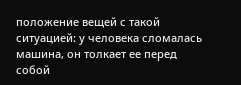положение вещей с такой ситуацией: у человека сломалась машина, он толкает ее перед собой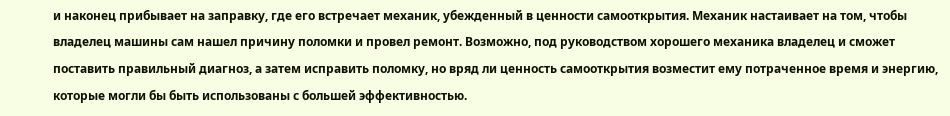и наконец прибывает на заправку, где его встречает механик, убежденный в ценности самооткрытия. Механик настаивает на том, чтобы владелец машины сам нашел причину поломки и провел ремонт. Возможно, под руководством хорошего механика владелец и сможет поставить правильный диагноз, а затем исправить поломку, но вряд ли ценность самооткрытия возместит ему потраченное время и энергию, которые могли бы быть использованы с большей эффективностью.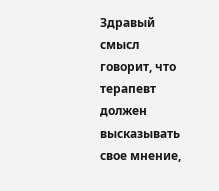Здравый смысл говорит, что терапевт должен высказывать свое мнение,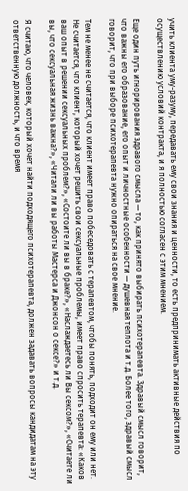учить клиента уму-разуму, передавать ему свои знания и ценности, то есть предпринимать активные действия по осуществлению условий контракта, и я полностью согласен с этим мнением.

Еще один путь игнорирования здравого смысла — то, как принято выбирать психотерапевта. Здравый смысл говорит, что важны его образование, его опыт и личностные особенности — душевная теплота и т.д. Более того, здравый смысл говорит, что при выборе психотерапевта нужно опираться на свое мнение.

Тем не менее не считается, что клиент имеет право побеседовать с терапевтом, чтобы понять, подходит он ему или нет. Не считается, что клиент, который хочет решить свои сексуальные проблемы, имеет право спросить терапевта: «Каков ваш опыт в решении сексуальных проблем?», «Состоите ли вы в браке?», «Наслаждаетесь ли Вы сексом?», «Считаете ли вы, что сексуальная жизнь важна?», «Читали ли вы работы Мастерса и Джонсон о сексе?» и т.д.

Я считаю, что человек, который хочет найти подходящего психотерапевта, должен задавать вопросы кандидатам на эту ответственную должность, и что время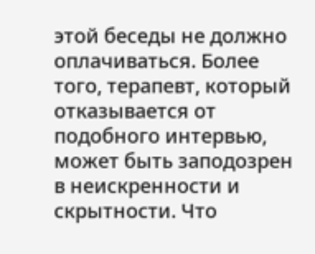этой беседы не должно оплачиваться. Более того, терапевт, который отказывается от подобного интервью, может быть заподозрен в неискренности и скрытности. Что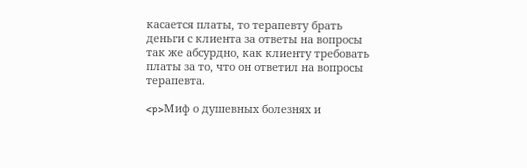касается платы, то терапевту брать деньги с клиента за ответы на вопросы так же абсурдно, как клиенту требовать платы за то, что он ответил на вопросы терапевта.

<p>Миф о душевных болезнях и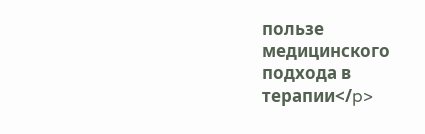пользе медицинского подхода в терапии</p>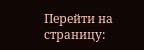Перейти на страницу: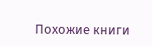Похожие книги